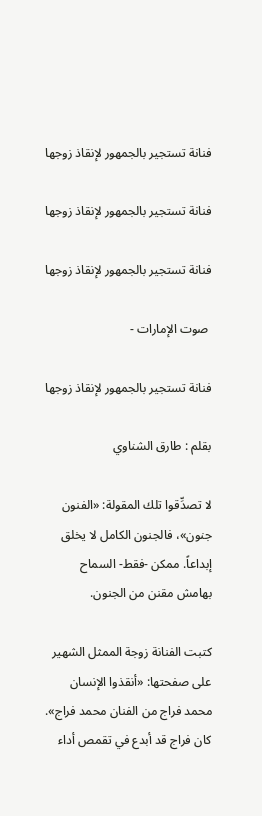فنانة تستجير بالجمهور لإنقاذ زوجها

فنانة تستجير بالجمهور لإنقاذ زوجها

فنانة تستجير بالجمهور لإنقاذ زوجها

 صوت الإمارات -

فنانة تستجير بالجمهور لإنقاذ زوجها

بقلم : طارق الشناوي

لا تصدِّقوا تلك المقولة: «الفنون جنون»، فالجنون الكامل لا يخلق إبداعاً. ممكن -فقط- السماح بهامش مقنن من الجنون.

كتبت الفنانة زوجة الممثل الشهير على صفحتها: «أنقذوا الإنسان محمد فراج من الفنان محمد فراج». كان فراج قد أبدع في تقمص أداء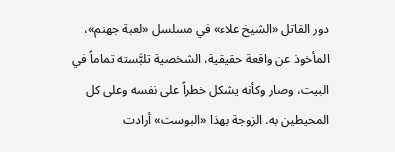دور القاتل «الشيخ علاء» في مسلسل «لعبة جهنم»، المأخوذ عن واقعة حقيقية، الشخصية تلبَّسته تماماً في البيت، وصار وكأنه يشكل خطراً على نفسه وعلى كل المحيطين به. الزوجة بهذا «البوست» أرادت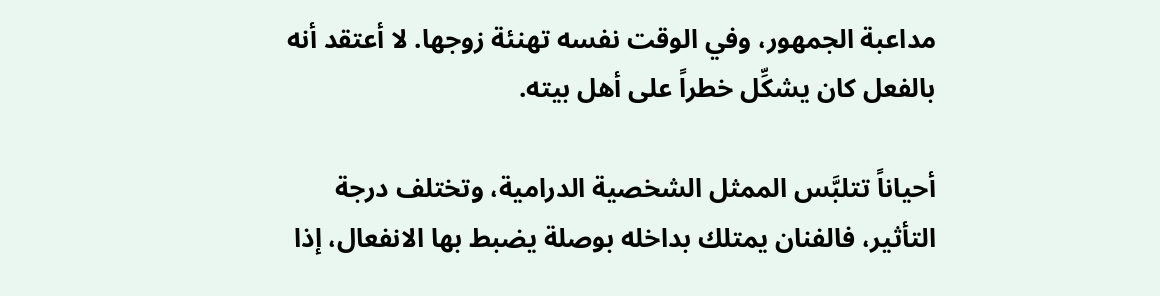مداعبة الجمهور، وفي الوقت نفسه تهنئة زوجها. لا أعتقد أنه بالفعل كان يشكِّل خطراً على أهل بيته.

أحياناً تتلبَّس الممثل الشخصية الدرامية، وتختلف درجة التأثير، فالفنان يمتلك بداخله بوصلة يضبط بها الانفعال، إذا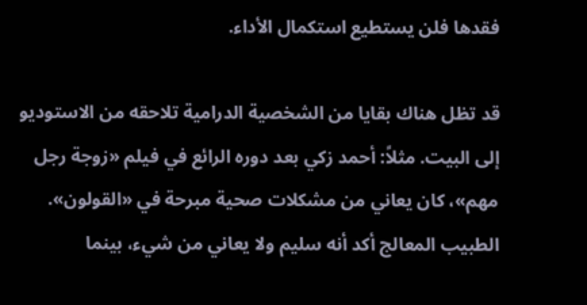فقدها فلن يستطيع استكمال الأداء.

قد تظل هناك بقايا من الشخصية الدرامية تلاحقه من الاستوديو إلى البيت. مثلاً: أحمد زكي بعد دوره الرائع في فيلم «زوجة رجل مهم»، كان يعاني من مشكلات صحية مبرحة في «القولون». الطبيب المعالج أكد أنه سليم ولا يعاني من شيء، بينما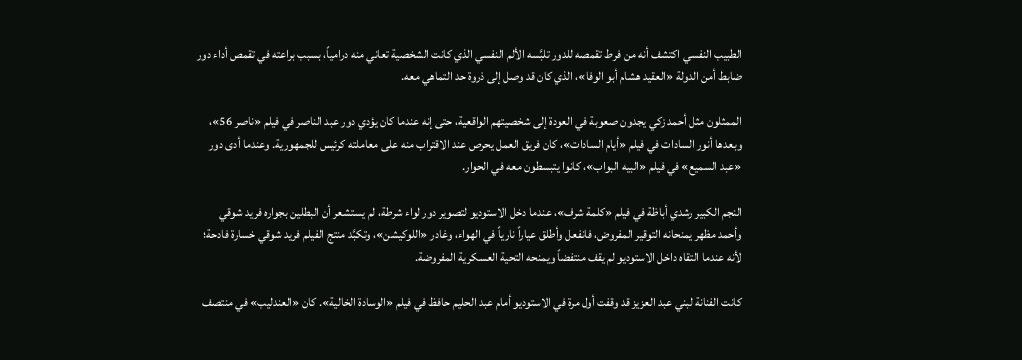الطبيب النفسي اكتشف أنه من فرط تقمصه للدور تلبَّسه الألم النفسي الذي كانت الشخصية تعاني منه درامياً، بسبب براعته في تقمص أداء دور ضابط أمن الدولة «العقيد هشام أبو الوفا»، الذي كان قد وصل إلى ذروة حد التماهي معه.

الممثلون مثل أحمد زكي يجدون صعوبة في العودة إلى شخصيتهم الواقعية، حتى إنه عندما كان يؤدي دور عبد الناصر في فيلم «ناصر 56»، وبعدها أنور السادات في فيلم «أيام السادات»، كان فريق العمل يحرص عند الاقتراب منه على معاملته كرئيس للجمهورية. وعندما أدى دور «عبد السميع» في فيلم «البيه البواب»، كانوا يتبسطون معه في الحوار.

النجم الكبير رشدي أباظة في فيلم «كلمة شرف»، عندما دخل الاستوديو لتصوير دور لواء شرطة، لم يستشعر أن البطلين بجواره فريد شوقي وأحمد مظهر يمنحانه التوقير المفروض، فانفعل وأطلق عياراً نارياً في الهواء، وغادر «اللوكيشن»، وتكبَّد منتج الفيلم فريد شوقي خسارة فادحة؛ لأنه عندما التقاه داخل الاستوديو لم يقف منتفضاً ويمنحه التحية العسكرية المفروضة.

كانت الفنانة لبني عبد العزيز قد وقفت أول مرة في الاستوديو أمام عبد الحليم حافظ في فيلم «الوسادة الخالية». كان «العندليب» في منتصف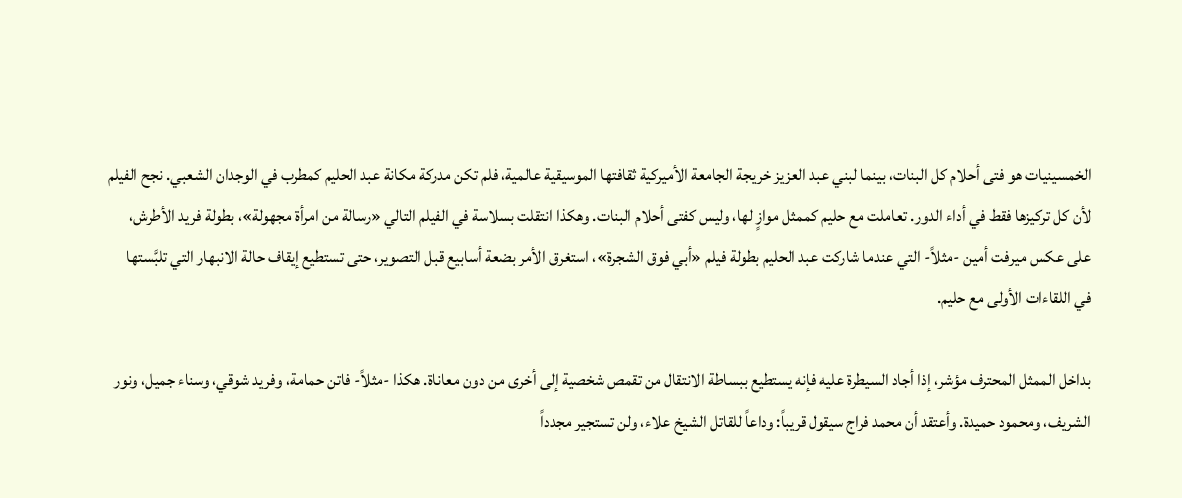الخمسينيات هو فتى أحلام كل البنات، بينما لبني عبد العزيز خريجة الجامعة الأميركية ثقافتها الموسيقية عالمية، فلم تكن مدركة مكانة عبد الحليم كمطرب في الوجدان الشعبي. نجح الفيلم لأن كل تركيزها فقط في أداء الدور. تعاملت مع حليم كممثل موازٍ لها، وليس كفتى أحلام البنات. وهكذا انتقلت بسلاسة في الفيلم التالي «رسالة من امرأة مجهولة»، بطولة فريد الأطرش، على عكس ميرفت أمين -مثلاً- التي عندما شاركت عبد الحليم بطولة فيلم «أبي فوق الشجرة»، استغرق الأمر بضعة أسابيع قبل التصوير، حتى تستطيع إيقاف حالة الانبهار التي تلبَّستها في اللقاءات الأولى مع حليم.

بداخل الممثل المحترف مؤشر، إذا أجاد السيطرة عليه فإنه يستطيع ببساطة الانتقال من تقمص شخصية إلى أخرى من دون معاناة. هكذا -مثلاً- فاتن حمامة، وفريد شوقي، وسناء جميل، ونور الشريف، ومحمود حميدة. وأعتقد أن محمد فراج سيقول قريباً: وداعاً للقاتل الشيخ علاء، ولن تستجير مجدداً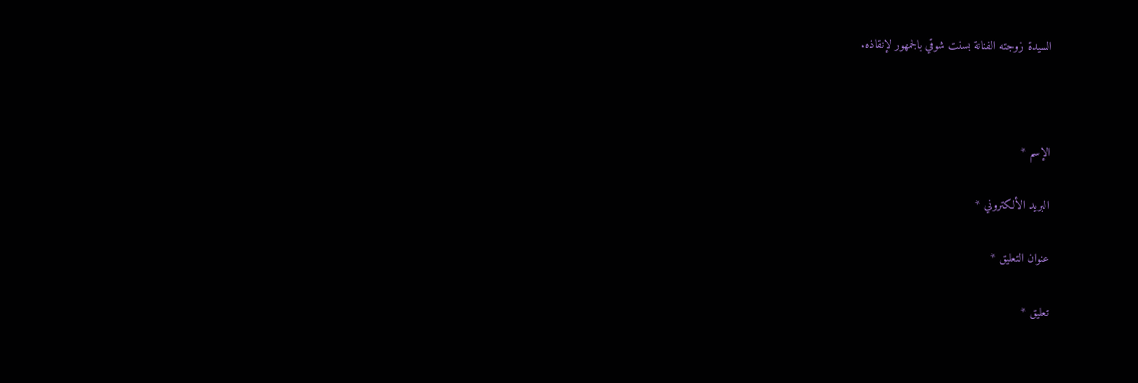السيدة زوجته الفنانة بسنت شوقي بالجمهور لإنقاذه.



الإسم *

البريد الألكتروني *

عنوان التعليق *

تعليق *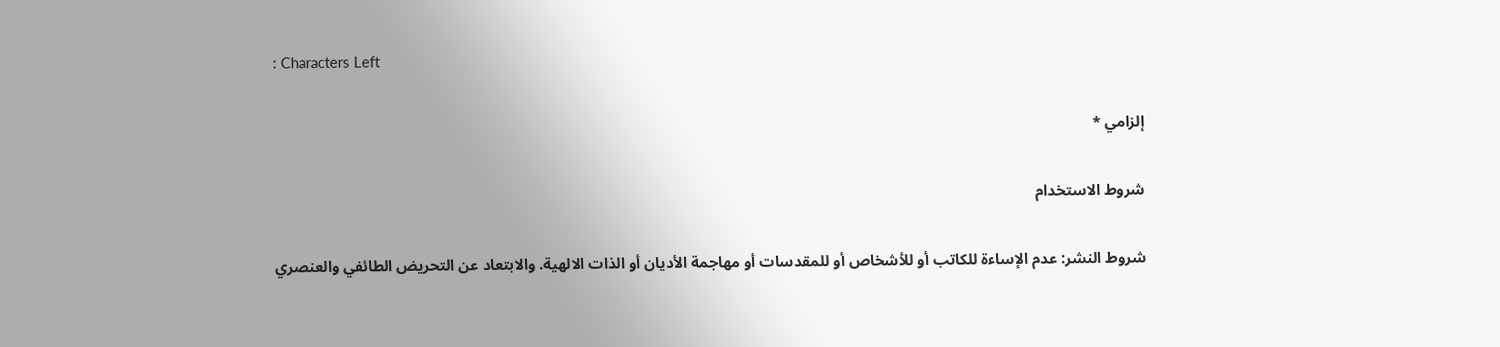: Characters Left

إلزامي *

شروط الاستخدام

شروط النشر: عدم الإساءة للكاتب أو للأشخاص أو للمقدسات أو مهاجمة الأديان أو الذات الالهية. والابتعاد عن التحريض الطائفي والعنصري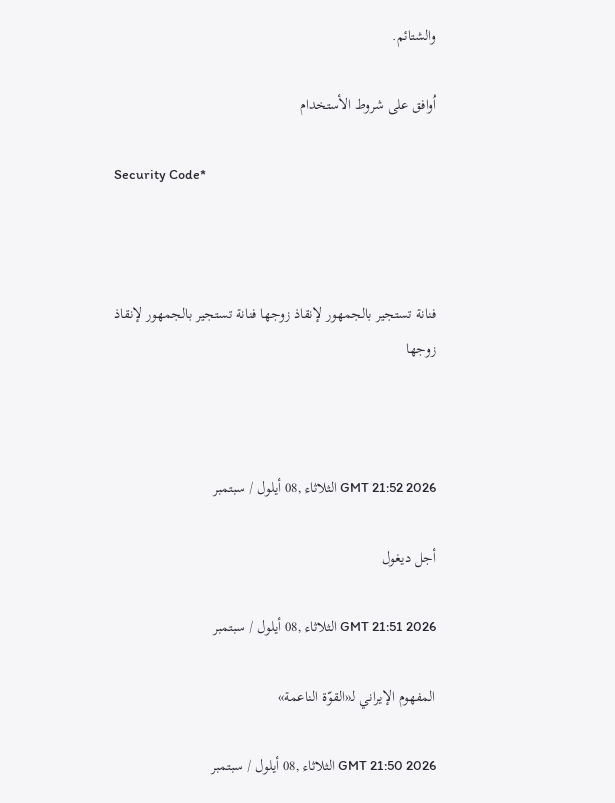والشتائم.

اُوافق على شروط الأستخدام

Security Code*



فنانة تستجير بالجمهور لإنقاذ زوجها فنانة تستجير بالجمهور لإنقاذ زوجها



GMT 21:52 2026 الثلاثاء ,08 أيلول / سبتمبر

أجل ديغول

GMT 21:51 2026 الثلاثاء ,08 أيلول / سبتمبر

المفهوم الإيراني لـ«القوّة الناعمة»

GMT 21:50 2026 الثلاثاء ,08 أيلول / سبتمبر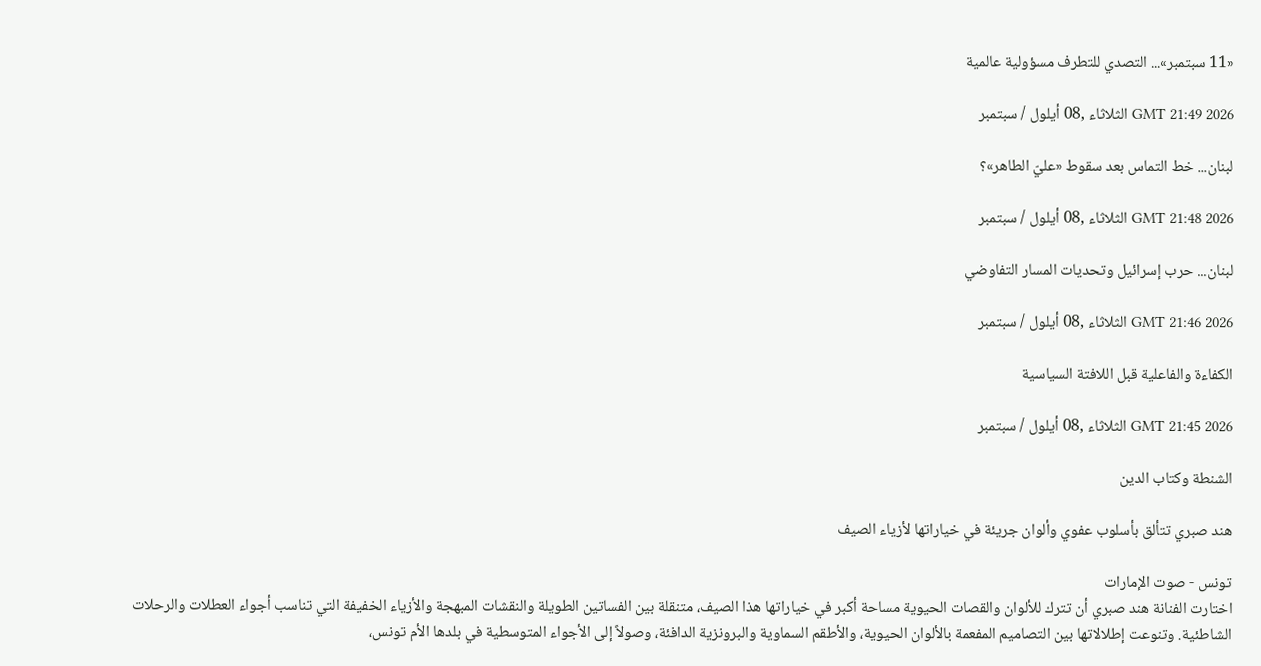«11 سبتمبر»... التصدي للتطرف مسؤولية عالمية

GMT 21:49 2026 الثلاثاء ,08 أيلول / سبتمبر

لبنان... خط التماس بعد سقوط «عليّ الطاهر»؟

GMT 21:48 2026 الثلاثاء ,08 أيلول / سبتمبر

لبنان... حرب إسرائيل وتحديات المسار التفاوضي

GMT 21:46 2026 الثلاثاء ,08 أيلول / سبتمبر

الكفاءة والفاعلية قبل اللافتة السياسية

GMT 21:45 2026 الثلاثاء ,08 أيلول / سبتمبر

الشنطة وكتاب الدين

هند صبري تتألق بأسلوب عفوي وألوان جريئة في خياراتها لأزياء الصيف

تونس - صوت الإمارات
اختارت الفنانة هند صبري أن تترك للألوان والقصات الحيوية مساحة أكبر في خياراتها هذا الصيف، متنقلة بين الفساتين الطويلة والنقشات المبهجة والأزياء الخفيفة التي تناسب أجواء العطلات والرحلات الشاطئية. وتنوعت إطلالاتها بين التصاميم المفعمة بالألوان الحيوية، والأطقم السماوية والبرونزية الدافئة، وصولاً إلى الأجواء المتوسطية في بلدها الأم تونس،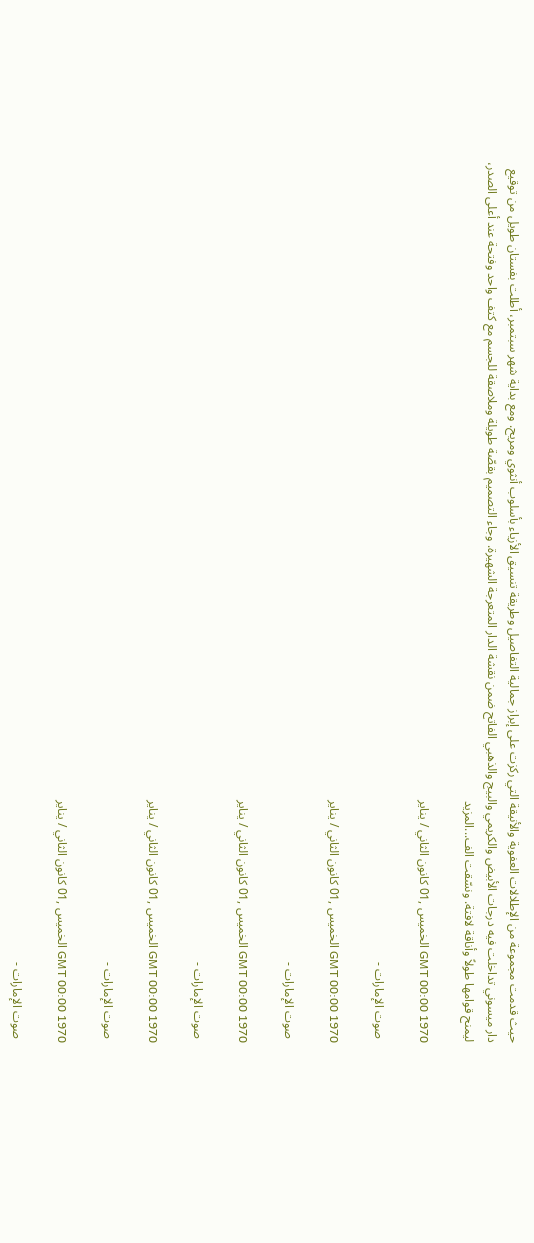حيث قدمت مجموعة من الإطلالات العفوية والأنيقة التي ركزت على إبراز جمالية التفاصيل وطريقة تنسيق الأزياء بأسلوب أنثوي ومريح. ومع بداية شهر سبتمبر، أطلت بفستان طويل من توقيع دار ميسوني تداخلت فيه درجات الأبيض والكريمي والبيج والذهبي الفاتح ضمن نقشة الدار المتعرجة الشهيرة. وجاء التصميم بقصّة طويلة وملاصقة للجسم مع كتف واحد وفتحة عند أعلى الصدر، ليمنح قوامها طولاً وأناقة لافتة. ونسّقت الف...المزيد

GMT 00:00 1970 الخميس ,01 كانون الثاني / يناير

 صوت الإمارات -

GMT 00:00 1970 الخميس ,01 كانون الثاني / يناير

 صوت الإمارات -

GMT 00:00 1970 الخميس ,01 كانون الثاني / يناير

 صوت الإمارات -

GMT 00:00 1970 الخميس ,01 كانون الثاني / يناير

 صوت الإمارات -

GMT 00:00 1970 الخميس ,01 كانون الثاني / يناير

 صوت الإمارات -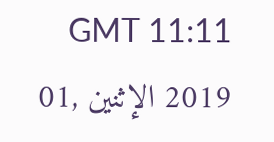GMT 11:11 2019 الإثنين ,01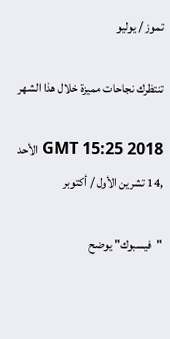تموز / يوليو

تنتظرك نجاحات مميزة خلال هذا الشهر

GMT 15:25 2018 الأحد ,14 تشرين الأول / أكتوبر

"فيسبوك" يوضح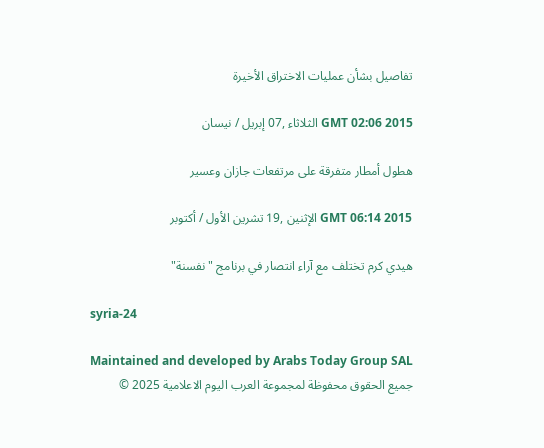تفاصيل بشأن عمليات الاختراق الأخيرة

GMT 02:06 2015 الثلاثاء ,07 إبريل / نيسان

هطول أمطار متفرقة على مرتفعات جازان وعسير

GMT 06:14 2015 الإثنين ,19 تشرين الأول / أكتوبر

هيدي كرم تختلف مع آراء انتصار في برنامج "نفسنة"

syria-24

Maintained and developed by Arabs Today Group SAL
جميع الحقوق محفوظة لمجموعة العرب اليوم الاعلامية 2025 ©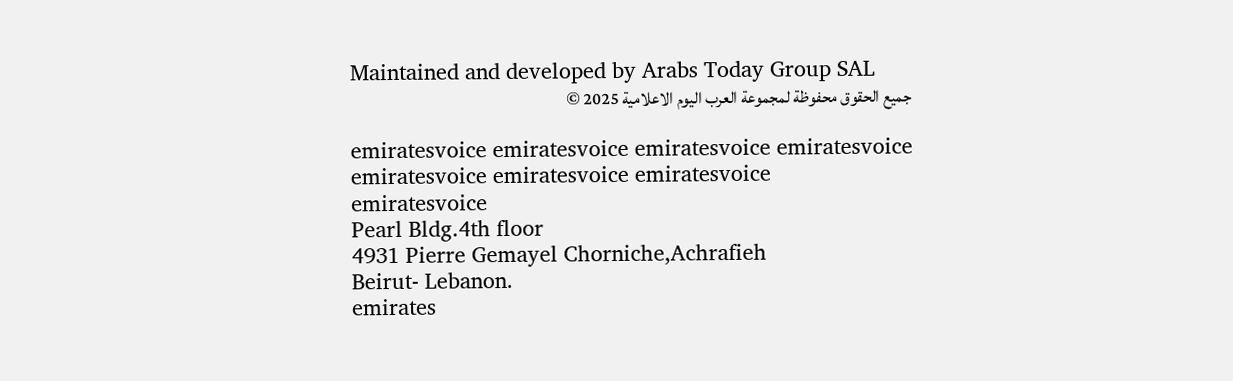Maintained and developed by Arabs Today Group SAL
جميع الحقوق محفوظة لمجموعة العرب اليوم الاعلامية 2025 ©

emiratesvoice emiratesvoice emiratesvoice emiratesvoice
emiratesvoice emiratesvoice emiratesvoice
emiratesvoice
Pearl Bldg.4th floor
4931 Pierre Gemayel Chorniche,Achrafieh
Beirut- Lebanon.
emirates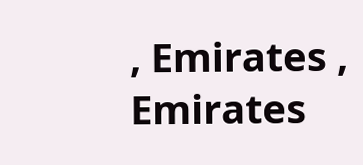, Emirates , Emirates